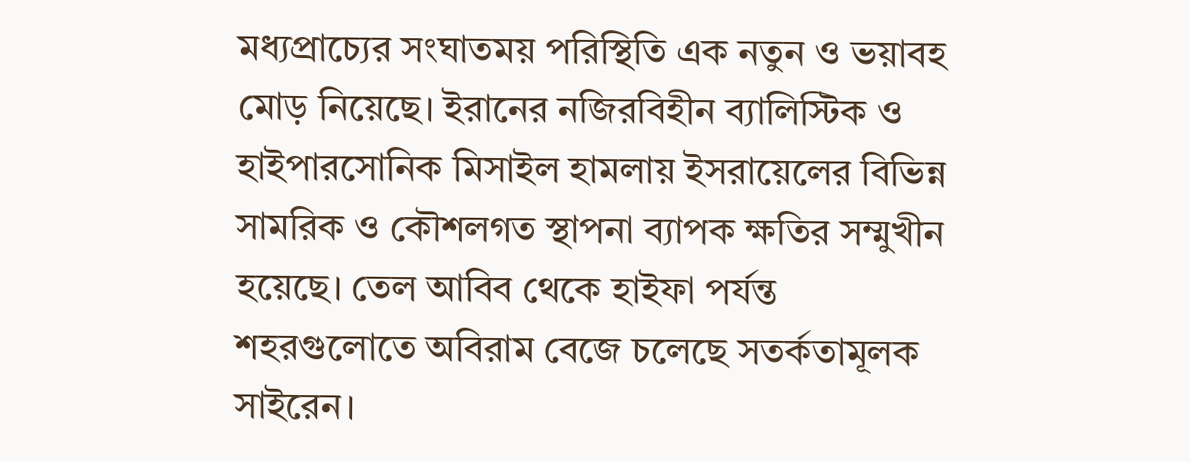মধ্যপ্রাচ্যের সংঘাতময় পরিস্থিতি এক নতুন ও ভয়াবহ মোড় নিয়েছে। ইরানের নজিরবিহীন ব্যালিস্টিক ও হাইপারসোনিক মিসাইল হামলায় ইসরায়েলের বিভিন্ন সামরিক ও কৌশলগত স্থাপনা ব্যাপক ক্ষতির সম্মুখীন হয়েছে। তেল আবিব থেকে হাইফা পর্যন্ত শহরগুলোতে অবিরাম বেজে চলেছে সতর্কতামূলক সাইরেন।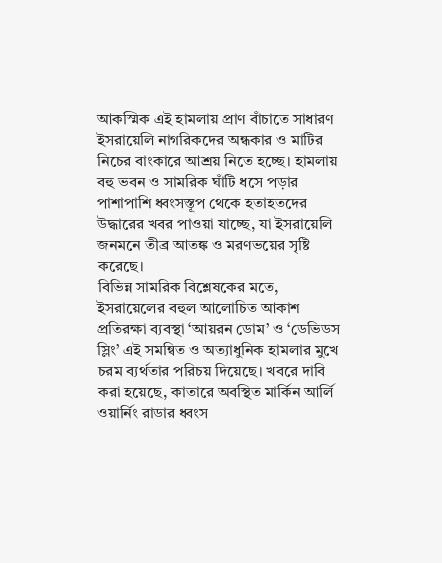আকস্মিক এই হামলায় প্রাণ বাঁচাতে সাধারণ ইসরায়েলি নাগরিকদের অন্ধকার ও মাটির নিচের বাংকারে আশ্রয় নিতে হচ্ছে। হামলায় বহু ভবন ও সামরিক ঘাঁটি ধসে পড়ার পাশাপাশি ধ্বংসস্তূপ থেকে হতাহতদের উদ্ধারের খবর পাওয়া যাচ্ছে, যা ইসরায়েলি জনমনে তীব্র আতঙ্ক ও মরণভয়ের সৃষ্টি করেছে।
বিভিন্ন সামরিক বিশ্লেষকের মতে, ইসরায়েলের বহুল আলোচিত আকাশ প্রতিরক্ষা ব্যবস্থা ‘আয়রন ডোম’ ও ‘ডেভিডস স্লিং’ এই সমন্বিত ও অত্যাধুনিক হামলার মুখে চরম ব্যর্থতার পরিচয় দিয়েছে। খবরে দাবি করা হয়েছে, কাতারে অবস্থিত মার্কিন আর্লি ওয়ার্নিং রাডার ধ্বংস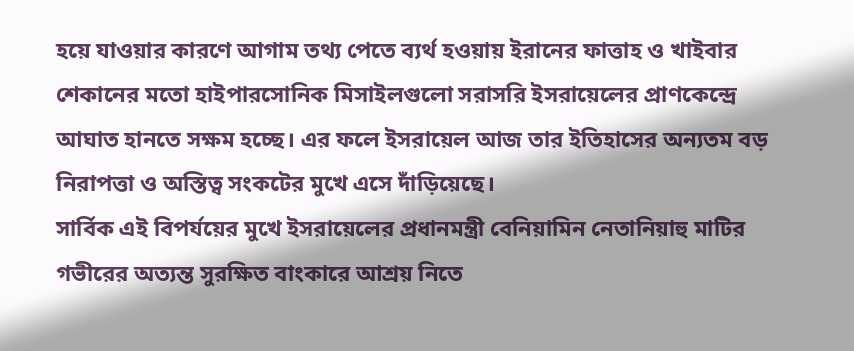হয়ে যাওয়ার কারণে আগাম তথ্য পেতে ব্যর্থ হওয়ায় ইরানের ফাত্তাহ ও খাইবার শেকানের মতো হাইপারসোনিক মিসাইলগুলো সরাসরি ইসরায়েলের প্রাণকেন্দ্রে আঘাত হানতে সক্ষম হচ্ছে। এর ফলে ইসরায়েল আজ তার ইতিহাসের অন্যতম বড় নিরাপত্তা ও অস্তিত্ব সংকটের মুখে এসে দাঁড়িয়েছে।
সার্বিক এই বিপর্যয়ের মুখে ইসরায়েলের প্রধানমন্ত্রী বেনিয়ামিন নেতানিয়াহু মাটির গভীরের অত্যন্ত সুরক্ষিত বাংকারে আশ্রয় নিতে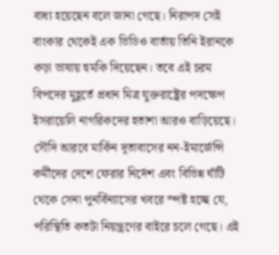বাধ্য হয়েছেন বলে জানা গেছে। নিরাপদ সেই বাংকার থেকেই এক ভিডিও বার্তায় তিনি ইরানকে কড়া ভাষায় হুমকি দিয়েছেন। তবে এই চরম বিপদের মুহূর্তে প্রধান মিত্র যুক্তরাষ্ট্রের পদক্ষেপ ইসরায়েলি নাগরিকদের হতাশা আরও বাড়িয়েছে। সৌদি আরবে মার্কিন দূতাবাসের নন-ইমার্জেন্সি কর্মীদের দেশে ফেরার নির্দেশ এবং বিভিন্ন ঘাঁটি থেকে সেনা পুনর্বিন্যাসের খবরে স্পষ্ট হচ্ছে যে, পরিস্থিতি কতটা নিয়ন্ত্রণের বাইরে চলে গেছে। এই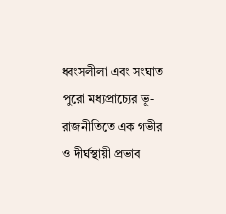ধ্বংসলীলা এবং সংঘাত পুরো মধ্যপ্রাচ্যের ভূ-রাজনীতিতে এক গভীর ও দীর্ঘস্থায়ী প্রভাব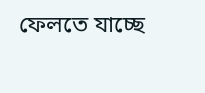ফেলতে যাচ্ছে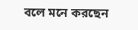বলে মনে করছেন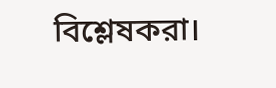বিশ্লেষকরা।